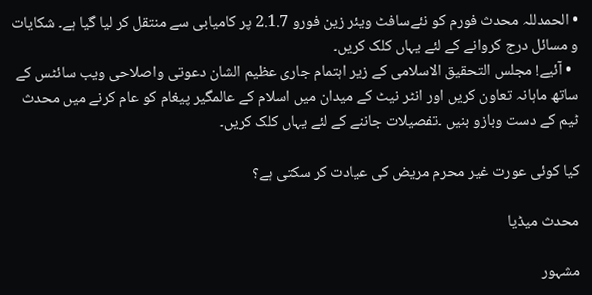• الحمدللہ محدث فورم کو نئےسافٹ ویئر زین فورو 2.1.7 پر کامیابی سے منتقل کر لیا گیا ہے۔ شکایات و مسائل درج کروانے کے لئے یہاں کلک کریں۔
  • آئیے! مجلس التحقیق الاسلامی کے زیر اہتمام جاری عظیم الشان دعوتی واصلاحی ویب سائٹس کے ساتھ ماہانہ تعاون کریں اور انٹر نیٹ کے میدان میں اسلام کے عالمگیر پیغام کو عام کرنے میں محدث ٹیم کے دست وبازو بنیں ۔تفصیلات جاننے کے لئے یہاں کلک کریں۔

کیا کوئی عورت غیر محرم مریض کی عیادت کر سکتی ہے؟

محدث میڈیا

مشہور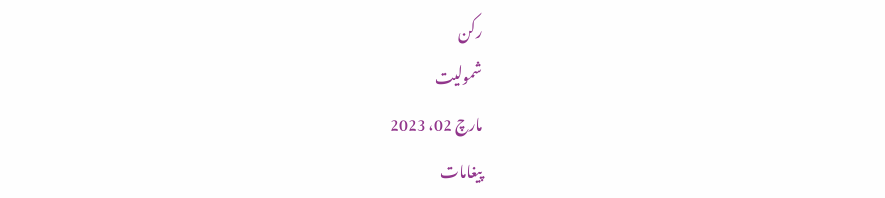رکن
شمولیت
مارچ 02، 2023
پیغامات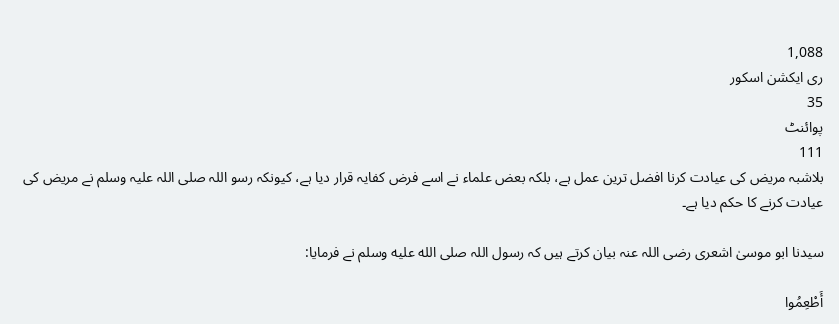1,088
ری ایکشن اسکور
35
پوائنٹ
111
بلاشبہ مریض کی عیادت کرنا افضل ترین عمل ہے، بلکہ بعض علماء نے اسے فرض کفایہ قرار دیا ہے، کیونکہ رسو اللہ صلی اللہ علیہ وسلم نے مریض کی عیادت کرنے کا حکم دیا ہے۔

سیدنا ابو موسیٰ اشعری رضی اللہ عنہ بیان کرتے ہیں کہ رسول اللہ صلى الله عليه وسلم نے فرمایا:

أَطْعِمُوا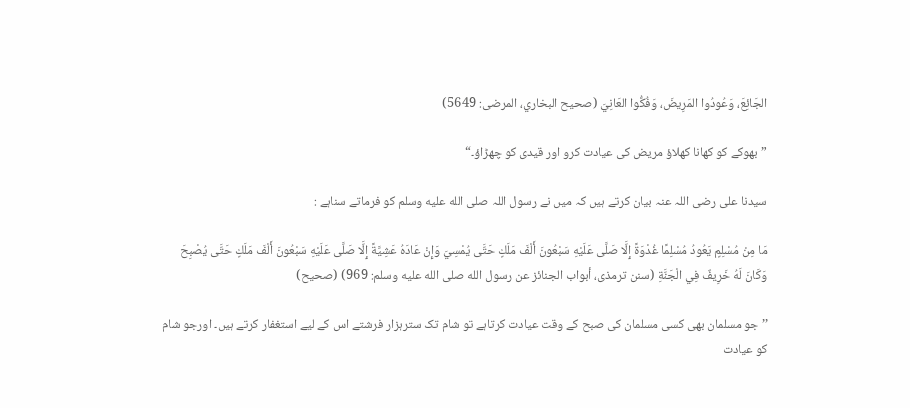الجَائِعَ، وَعُودُوا المَرِيضَ، وَفُكُّوا العَانِيَ (صحيح البخاري، المرضى: 5649)

”بھوکے کو کھانا کھلاؤ مریض کی عیادت کرو اور قیدی کو چھڑاؤ۔“

سیدنا علی رضی اللہ عنہ بیان کرتے ہیں کہ میں نے رسول اللہ صلى الله عليه وسلم کو فرماتے سناہے :

مَا مِنْ مُسْلِمٍ يَعُودُ مُسْلِمًا غُدْوَةً إِلَّا صَلَّى عَلَيْهِ سَبْعُونَ أَلْفَ مَلَكٍ حَتَّى يُمْسِيَ وَإِنْ عَادَهُ عَشِيَّةً إِلَّا صَلَّى عَلَيْهِ سَبْعُونَ أَلْفَ مَلَكٍ حَتَّى يُصْبِحَ وَكَانَ لَهُ خَرِيفٌ فِي الْجَنَّةِ (سنن ترمذی، أبواب الجنائز عن رسول الله صلى الله عليه وسلم: 969) (صحيح)

’’جو مسلمان بھی کسی مسلمان کی صبح کے وقت عیادت کرتاہے تو شام تک سترہزار فرشتے اس کے لیے استغفار کرتے ہیں۔ اورجو شام کو عیادت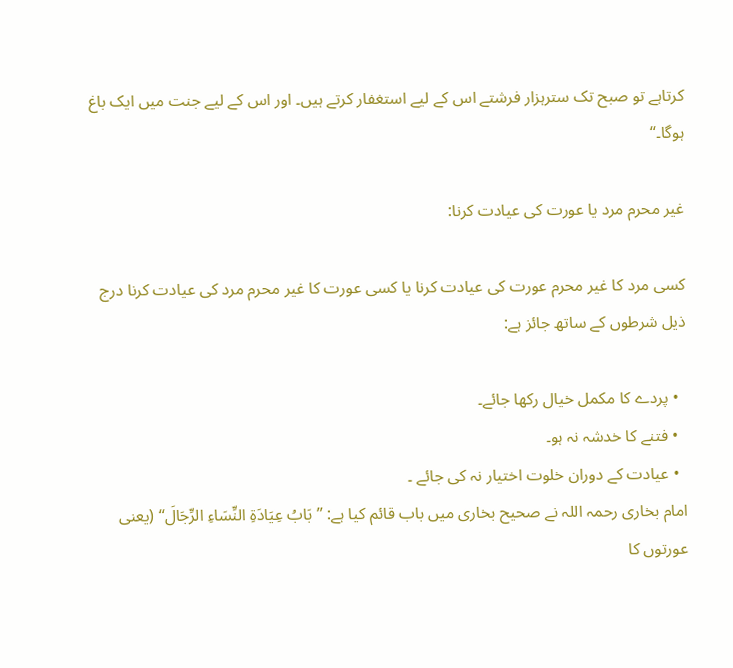کرتاہے تو صبح تک سترہزار فرشتے اس کے لیے استغفار کرتے ہیں۔ اور اس کے لیے جنت میں ایک باغ ہوگا۔‘‘

غیر محرم مرد یا عورت کی عیادت کرنا:

کسی مرد کا غیر محرم عورت کی عیادت کرنا یا کسی عورت کا غیر محرم مرد کی عیادت کرنا درج ذیل شرطوں کے ساتھ جائز ہے:

  • پردے کا مکمل خیال رکھا جائے۔
  • فتنے کا خدشہ نہ ہو۔
  • عیادت کے دوران خلوت اختیار نہ کی جائے ۔
امام بخاری رحمہ اللہ نے صحیح بخاری میں باب قائم کیا ہے: ’’بَابُ عِيَادَةِ النِّسَاءِ الرِّجَالَ‘‘ (یعنی عورتوں کا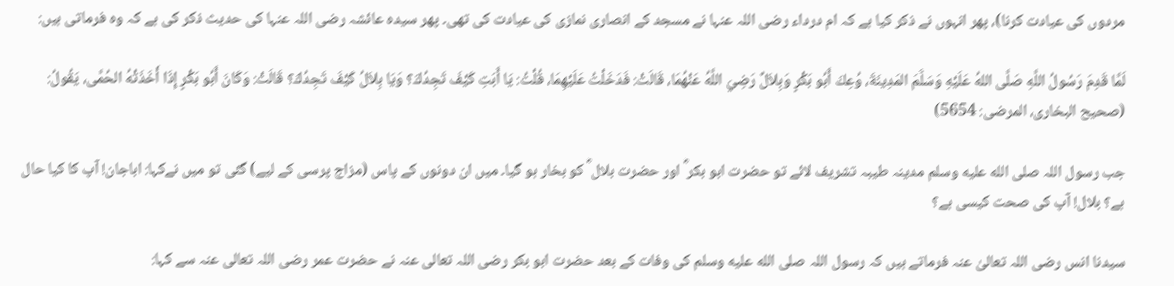مردوں کی عیادت کرنا)، پھر انہوں نے ذکر کیا ہے کہ ام درداء رضی اللہ عنہا نے مسجد کے انصاری نمازی کی عیادت کی تھی۔ پھر سیدہ عائشہ رضی اللہ عنہا کی حدیث ذکر کی ہے کہ وہ فرماتی ہیں:

لَمَّا قَدِمَ رَسُولُ اللَّهِ صَلَّى اللهُ عَلَيْهِ وَسَلَّمَ المَدِينَةَ، وُعِكَ أَبُو بَكْرٍ وَبِلاَلٌ رَضِيَ اللَّهُ عَنْهُمَا، قَالَتْ: فَدَخَلْتُ عَلَيْهِمَا، قُلْتُ: يَا أَبَتِ كَيْفَ تَجِدُكَ؟ وَيَا بِلاَلُ كَيْفَ تَجِدُكَ؟ قَالَتْ: وَكَانَ أَبُو بَكْرٍ إِذَا أَخَذَتْهُ الحُمَّى، يَقُولُ: (صحیح البخاری، المرضی: 5654)

جب رسول اللہ صلى الله عليه وسلم مدینہ طیبہ تشریف لائے تو حضرت ابو بکر ؓ اور حضرت بلال ؓ کو بخار ہو گیا۔ میں ان دونوں کے پاس (مزاج پرسی کے لیے) گئی تو میں نےکہا: اباجان! آپ کا کیا حال ہے؟ بلال! آپ کی صحت کیسی ہے؟

سيدنا انس رضی اللہ تعالیٰ عنہ فرماتے ہیں کہ رسول اللہ صلى الله عليه وسلم کی وفات کے بعد حضرت ابو بکر رضی اللہ تعالی عنہ نے حضرت عمر رضی اللہ تعالی عنہ سے کہا: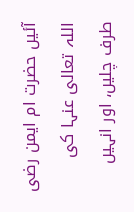آئیں حضرت ام ایمن رضی اللہ تعالی عنہا کی طرف چلیں، اور انہیں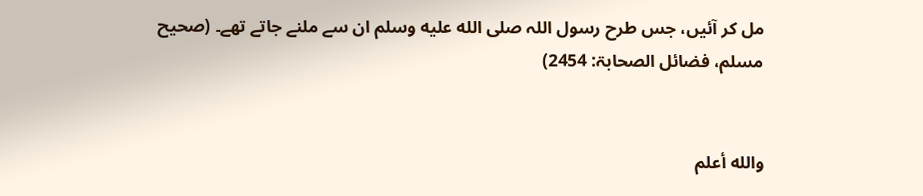مل کر آئیں، جس طرح رسول اللہ صلى الله عليه وسلم ان سے ملنے جاتے تھے۔ (صحیح مسلم، فضائل الصحابۃ: 2454)


والله أعلم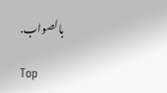بالصواب.

Top